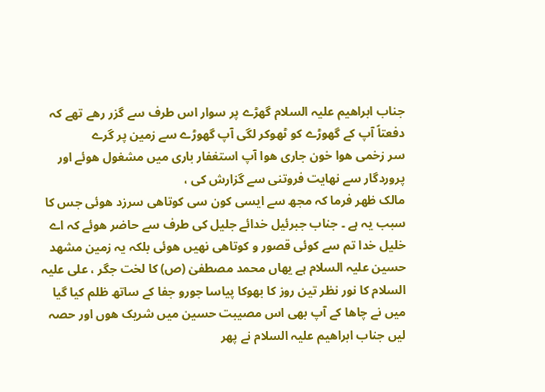جناب ابراھیم علیہ السلام گھڑے پر سوار اس طرف سے گزر رھے تھے کہ دفعتاً آپ کے گھوڑے کو ٹھوکر لگی آپ گھوڑے سے زمین پر گرے
سر زخمی ھوا خون جاری ھوا آپ استغفار باری میں مشغول ھوئے اور پروردگار سے نھایت فروتنی سے گزارش کی ،
مالک ظھر فرما کہ مجھ سے ایسی کون سی کوتاھی سرزد ھوئی جس کا سبب یہ ہے ۔ جناب جبرئیل خدائے جلیل کی طرف سے حاضر ھوئے کہ اے خلیل خدا تم سے کوئی قصور و کوتاھی نھیں ھوئی بلکہ یہ زمین مشھد حسین علیہ السلام ہے یھاں محمد مصطفیٰ (ص) کا لخت جگر ، علی علیہ السلام کا نور نظر تین روز کا بھوکا پیاسا جورو جفا کے ساتھ ظلم کیا گیا میں نے چاھا کے آپ بھی اس مصیبت حسین میں شریک ھوں اور حصہ لیں جناب ابراھیم علیہ السلام نے پھر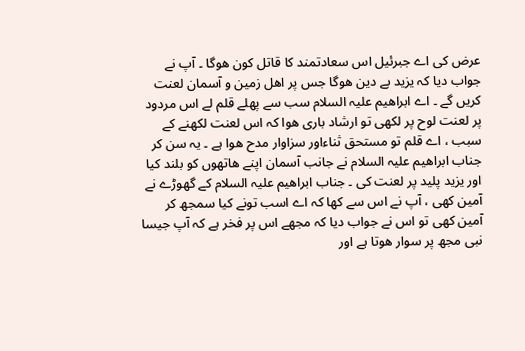عرض کی اے جبرئیل اس سعادتمند کا قاتل کون ھوگا ۔ آپ نے جواب دیا کہ یزید بے دین ھوگا جس پر اھل زمین و آسمان لعنت کریں گے ۔ اے ابراھیم علیہ السلام سب سے پھلے قلم لے اس مردود پر لعنت لوح پر لکھی تو ارشاد باری ھوا کہ اس لعنت لکھنے کے سبب ، اے قلم تو مستحق ثناءاور سزاوار مدح ھوا ہے ۔ یہ سن کر جناب ابراھیم علیہ السلام نے جانب آسمان اپنے ھاتھوں کو بلند کیا اور یزید پلید پر لعنت کی ۔ جناب ابراھیم علیہ السلام کے گھوڑے نے آمین کھی ، آپ نے اس سے کھا کہ اے اسب تونے کیا سمجھ کر آمین کھی تو اس نے جواب دیا کہ مجھے اس پر فخر ہے کہ آپ جیسا نبی مجھ پر سوار ھوتا ہے اور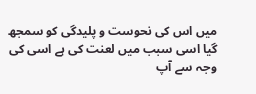میں اس کی نحوست و پلیدگی کو سمجھ گیا اسی سبب میں لعنت کی ہے اسی کی وجہ سے آپ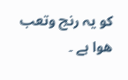کو یہ رنج وتعب ھوا ہے ۔